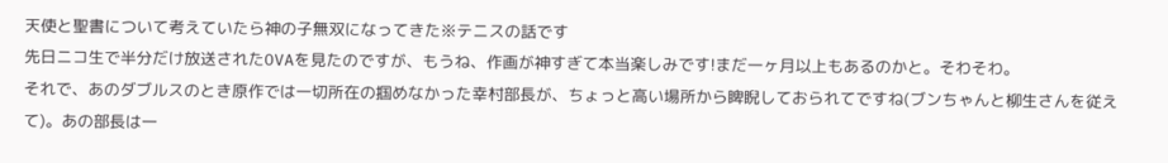天使と聖書について考えていたら神の子無双になってきた※テニスの話です
先日ニコ生で半分だけ放送されたOVAを見たのですが、もうね、作画が神すぎて本当楽しみです!まだ一ヶ月以上もあるのかと。そわそわ。
それで、あのダブルスのとき原作では一切所在の掴めなかった幸村部長が、ちょっと高い場所から睥睨しておられてですね(ブンちゃんと柳生さんを従えて)。あの部長は一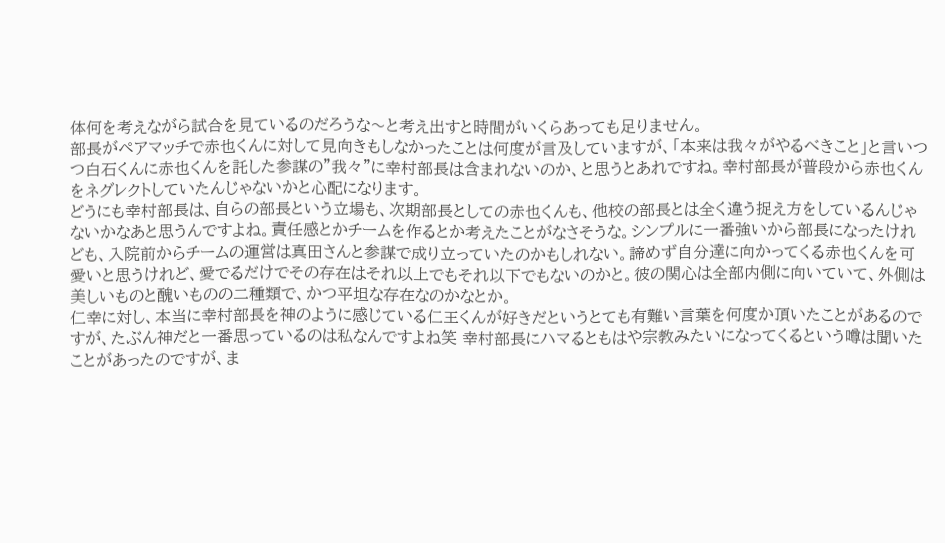体何を考えながら試合を見ているのだろうな〜と考え出すと時間がいくらあっても足りません。
部長がペアマッチで赤也くんに対して見向きもしなかったことは何度が言及していますが、「本来は我々がやるべきこと」と言いつつ白石くんに赤也くんを託した参謀の”我々”に幸村部長は含まれないのか、と思うとあれですね。幸村部長が普段から赤也くんをネグレクトしていたんじゃないかと心配になります。
どうにも幸村部長は、自らの部長という立場も、次期部長としての赤也くんも、他校の部長とは全く違う捉え方をしているんじゃないかなあと思うんですよね。責任感とかチームを作るとか考えたことがなさそうな。シンプルに一番強いから部長になったけれども、入院前からチームの運営は真田さんと参謀で成り立っていたのかもしれない。諦めず自分達に向かってくる赤也くんを可愛いと思うけれど、愛でるだけでその存在はそれ以上でもそれ以下でもないのかと。彼の関心は全部内側に向いていて、外側は美しいものと醜いものの二種類で、かつ平坦な存在なのかなとか。
仁幸に対し、本当に幸村部長を神のように感じている仁王くんが好きだというとても有難い言葉を何度か頂いたことがあるのですが、たぶん神だと一番思っているのは私なんですよね笑 幸村部長にハマるともはや宗教みたいになってくるという噂は聞いたことがあったのですが、ま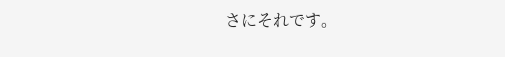さにそれです。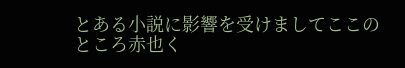とある小説に影響を受けましてここのところ赤也く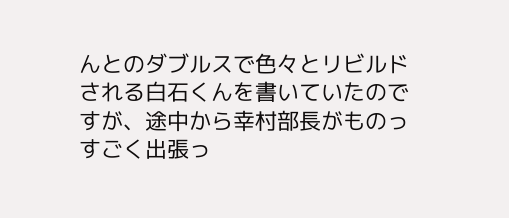んとのダブルスで色々とリビルドされる白石くんを書いていたのですが、途中から幸村部長がものっすごく出張っ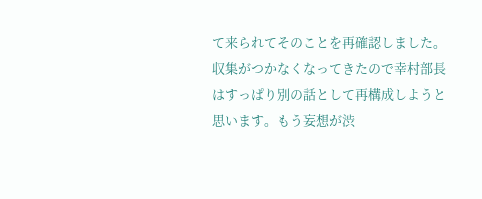て来られてそのことを再確認しました。収集がつかなくなってきたので幸村部長はすっぱり別の話として再構成しようと思います。もう妄想が渋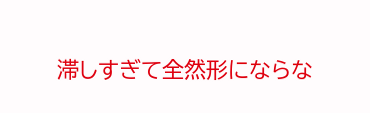滞しすぎて全然形にならな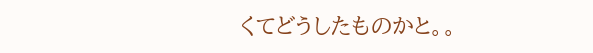くてどうしたものかと。。